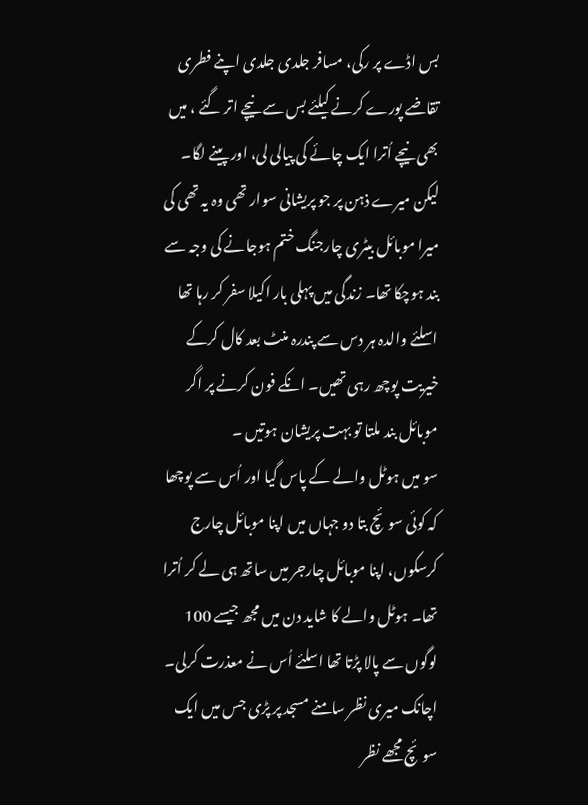بس اڈے پر رکی، مسافر جلدی جلدی اپنے فطری تقاضے پورے کرنے کیلئے بس سے نیچے اتر گئے ، میں بھی نیچے اُترا ایک چائے کی پیالی لی، اور پینے لگا۔ لیکن میرے ذہن پر جو پریشانی سوار تھی وہ یہ تھی کی میرا موبائل بیٹری چارجنگ ختم ہوجانے کی وجہ سے بند ہوچکا تھا۔ زندگی میں پہلی بار اکیلا سفر کر رہا تھا اسلئے والدہ ہر دس سے پندرہ منٹ بعد کال کرکے خیریت پوچھ رہی تھیں۔ انکے فون کرنے پر اگر موبائل بند ملتا تو بہت پریشان ہوتیں ۔
سو میں ہوٹل والے کے پاس گیا اور اُس سے پوچھا کہ کوئی سوئچ بتا دو جہاں میں اپنا موبائل چارج کرسکوں، اپنا موبائل چارجر میں ساتھ ہی لے کر اُترا تھا۔ ہوٹل والے کا شاید دن میں مجھ جیسے 100 لوگوں سے پالا پڑتا تھا اسلئے اُس نے معذرت کرلی۔ اچانک میری نظر سامنے مسجد پر پڑی جس میں ایک سوئچ مجھے نظر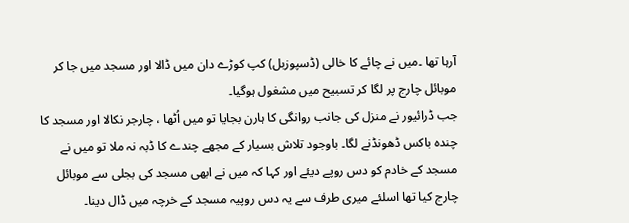آرہا تھا ۔میں نے چائے کا خالی (ڈسپوزبل) کپ کوڑے دان میں ڈالا اور مسجد میں جا کر موبائل چارج پر لگا کر تسبیح میں مشغول ہوگیا۔
جب ڈرائیور نے منزل کی جانب روانگی کا ہارن بجایا تو میں اُٹھا ، چارجر نکالا اور مسجد کا چندہ باکس ڈھونڈنے لگا۔ باوجود تلاش بسیار کے مجھے چندے کا ڈبہ نہ ملا تو میں نے مسجد کے خادم کو دس روپے دیئے اور کہا کہ میں نے ابھی مسجد کی بجلی سے موبائل چارج کیا تھا اسلئے میری طرف سے یہ دس روپیہ مسجد کے خرچہ میں ڈال دینا۔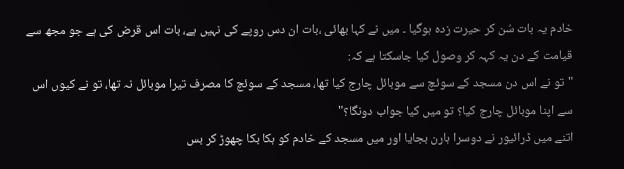خادم یہ بات سُن کر حیرت زدہ ہوگیا ۔ میں نے کہا بھائی ،بات ان دس روپے کی نہیں ہے، بات اس قرض کی ہے جو مجھ سے قیامت کے دن یہ کہہ کر وصول کیا جاسکتا ہے کہ:
"تو نے اس دن مسجد کے سوئچ سے موبائل چارج کیا تھا، مسجد کے سوئچ کا مصرف تیرا موبائل نہ تھا، تو نے کیوں اس سے اپنا موبائل چارج کیا؟ تو میں کیا جواب دونگا؟"
اتنے میں ڈرائیور نے دوسرا ہارن بجایا اور میں مسجد کے خادم کو ہکا بکا چھوڑ کر بس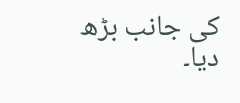کی جانب بڑھ دیا۔